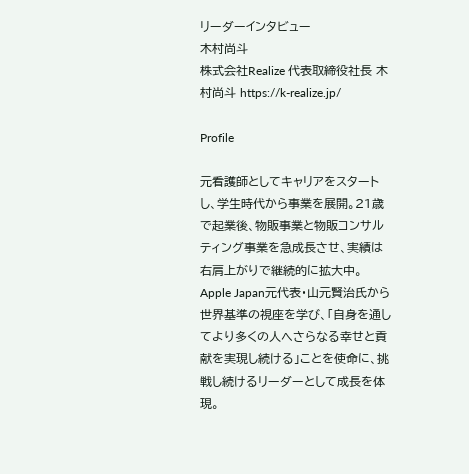リーダーインタビュー
木村尚斗
株式会社Realize 代表取締役社長 木村尚斗 https://k-realize.jp/

Profile

元看護師としてキャリアをスタートし、学生時代から事業を展開。21歳で起業後、物販事業と物販コンサルティング事業を急成長させ、実績は右肩上がりで継続的に拡大中。
Apple Japan元代表・山元賢治氏から世界基準の視座を学び、「自身を通してより多くの人へさらなる幸せと貢献を実現し続ける」ことを使命に、挑戦し続けるリーダーとして成長を体現。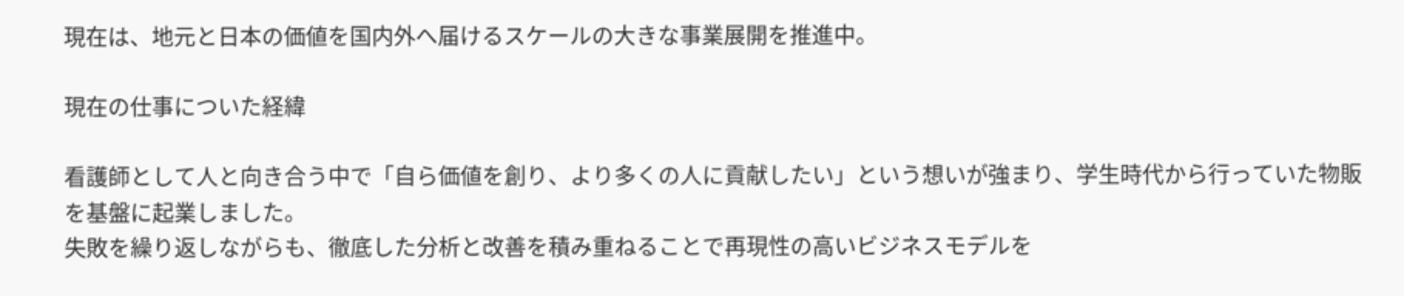現在は、地元と日本の価値を国内外へ届けるスケールの大きな事業展開を推進中。

現在の仕事についた経緯

看護師として人と向き合う中で「自ら価値を創り、より多くの人に貢献したい」という想いが強まり、学生時代から行っていた物販を基盤に起業しました。
失敗を繰り返しながらも、徹底した分析と改善を積み重ねることで再現性の高いビジネスモデルを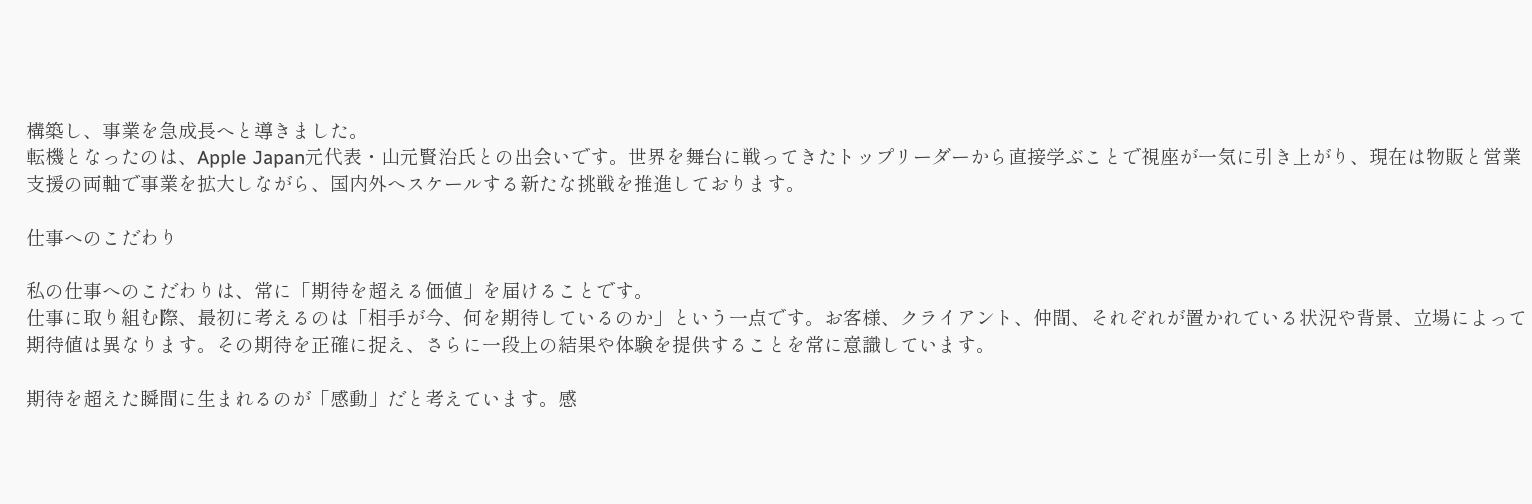構築し、事業を急成長へと導きました。
転機となったのは、Apple Japan元代表・山元賢治氏との出会いです。世界を舞台に戦ってきたトップリーダーから直接学ぶことで視座が一気に引き上がり、現在は物販と営業支援の両軸で事業を拡大しながら、国内外へスケールする新たな挑戦を推進しております。

仕事へのこだわり

私の仕事へのこだわりは、常に「期待を超える価値」を届けることです。
仕事に取り組む際、最初に考えるのは「相手が今、何を期待しているのか」という一点です。お客様、クライアント、仲間、それぞれが置かれている状況や背景、立場によって期待値は異なります。その期待を正確に捉え、さらに一段上の結果や体験を提供することを常に意識しています。

期待を超えた瞬間に生まれるのが「感動」だと考えています。感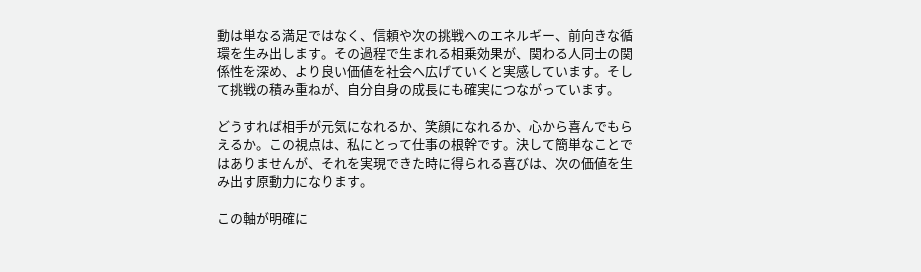動は単なる満足ではなく、信頼や次の挑戦へのエネルギー、前向きな循環を生み出します。その過程で生まれる相乗効果が、関わる人同士の関係性を深め、より良い価値を社会へ広げていくと実感しています。そして挑戦の積み重ねが、自分自身の成長にも確実につながっています。

どうすれば相手が元気になれるか、笑顔になれるか、心から喜んでもらえるか。この視点は、私にとって仕事の根幹です。決して簡単なことではありませんが、それを実現できた時に得られる喜びは、次の価値を生み出す原動力になります。

この軸が明確に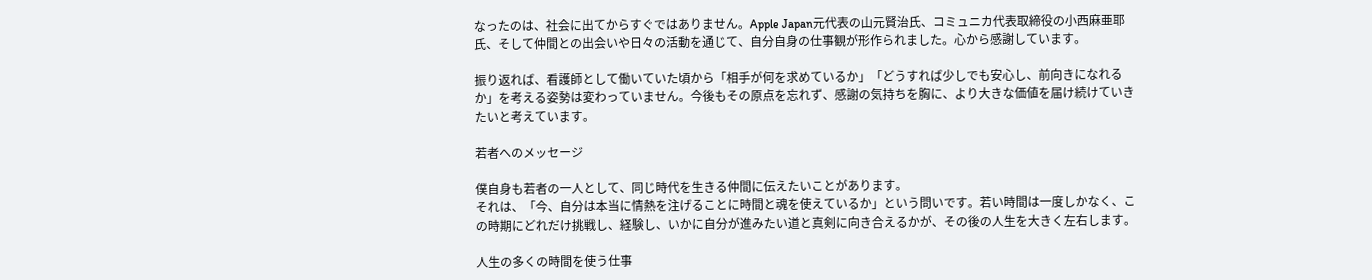なったのは、社会に出てからすぐではありません。Apple Japan元代表の山元賢治氏、コミュニカ代表取締役の小西麻亜耶氏、そして仲間との出会いや日々の活動を通じて、自分自身の仕事観が形作られました。心から感謝しています。

振り返れば、看護師として働いていた頃から「相手が何を求めているか」「どうすれば少しでも安心し、前向きになれるか」を考える姿勢は変わっていません。今後もその原点を忘れず、感謝の気持ちを胸に、より大きな価値を届け続けていきたいと考えています。

若者へのメッセージ

僕自身も若者の一人として、同じ時代を生きる仲間に伝えたいことがあります。
それは、「今、自分は本当に情熱を注げることに時間と魂を使えているか」という問いです。若い時間は一度しかなく、この時期にどれだけ挑戦し、経験し、いかに自分が進みたい道と真剣に向き合えるかが、その後の人生を大きく左右します。

人生の多くの時間を使う仕事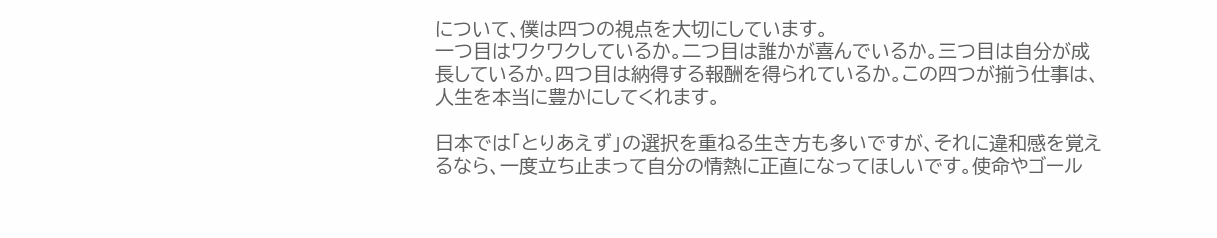について、僕は四つの視点を大切にしています。
一つ目はワクワクしているか。二つ目は誰かが喜んでいるか。三つ目は自分が成長しているか。四つ目は納得する報酬を得られているか。この四つが揃う仕事は、人生を本当に豊かにしてくれます。

日本では「とりあえず」の選択を重ねる生き方も多いですが、それに違和感を覚えるなら、一度立ち止まって自分の情熱に正直になってほしいです。使命やゴール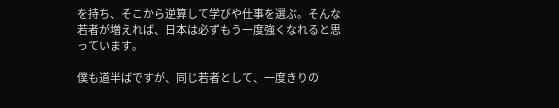を持ち、そこから逆算して学びや仕事を選ぶ。そんな若者が増えれば、日本は必ずもう一度強くなれると思っています。

僕も道半ばですが、同じ若者として、一度きりの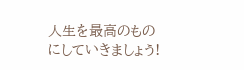人生を最高のものにしていきましょう!